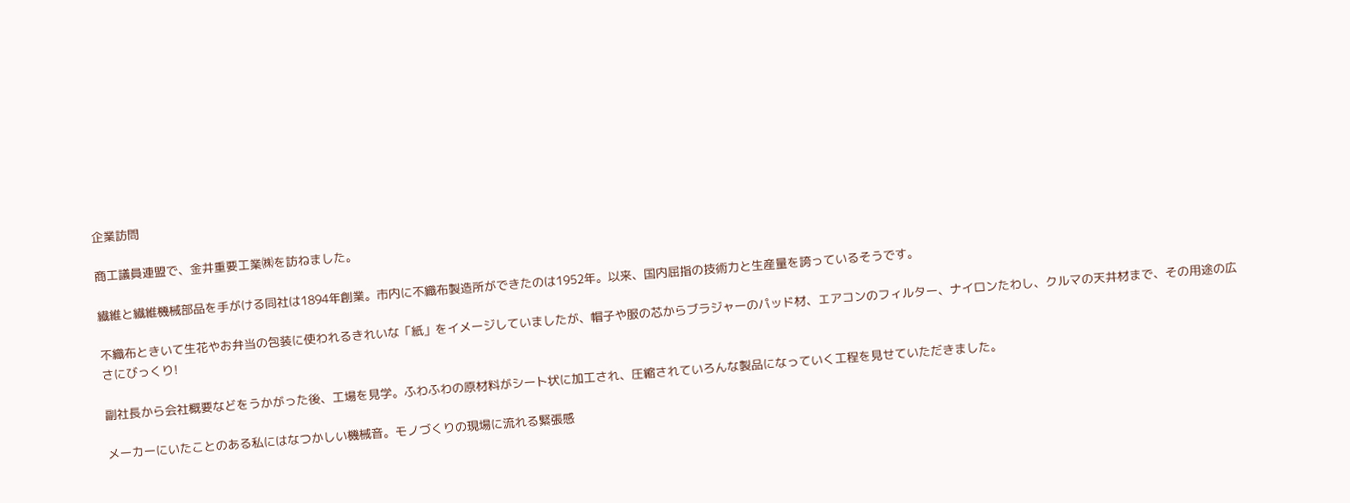企業訪問

商工議員連盟で、金井重要工業㈱を訪ねました。

繊維と繊維機械部品を手がける同社は1894年創業。市内に不織布製造所ができたのは1952年。以来、国内屈指の技術力と生産量を誇っているそうです。

不織布ときいて生花やお弁当の包装に使われるきれいな「紙」をイメージしていましたが、帽子や服の芯からブラジャーのパッド材、エアコンのフィルター、ナイロンたわし、クルマの天井材まで、その用途の広さにびっくり!

副社長から会社概要などをうかがった後、工場を見学。ふわふわの原材料がシート状に加工され、圧縮されていろんな製品になっていく工程を見せていただきました。

メーカーにいたことのある私にはなつかしい機械音。モノづくりの現場に流れる緊張感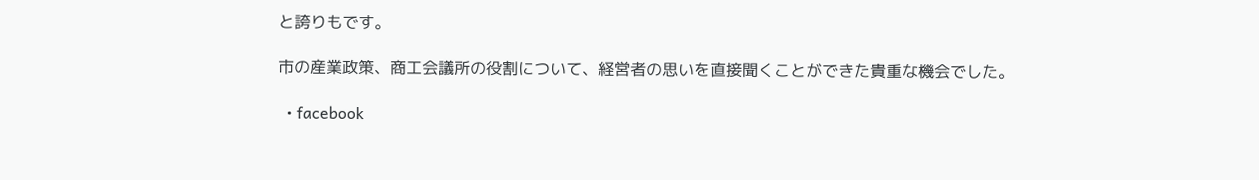と誇りもです。

市の産業政策、商工会議所の役割について、経営者の思いを直接聞くことができた貴重な機会でした。

  • facebook